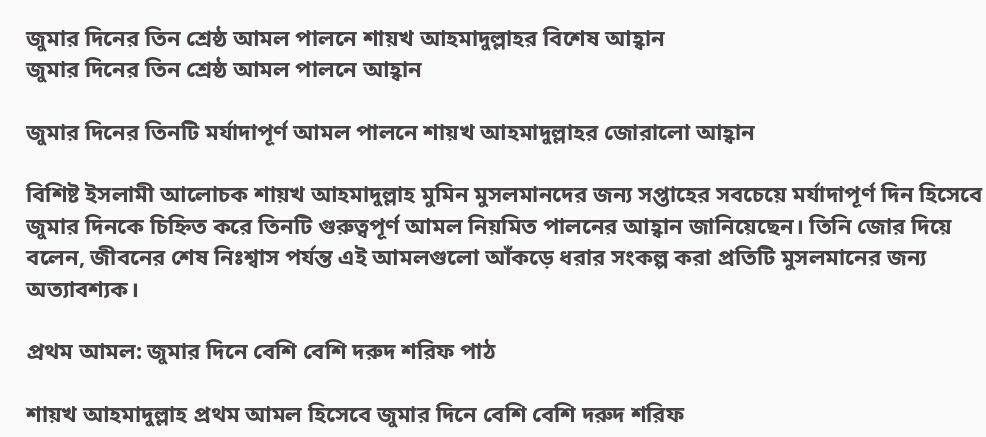জুমার দিনের তিন শ্রেষ্ঠ আমল পালনে শায়খ আহমাদুল্লাহর বিশেষ আহ্বান
জুমার দিনের তিন শ্রেষ্ঠ আমল পালনে আহ্বান

জুমার দিনের তিনটি মর্যাদাপূর্ণ আমল পালনে শায়খ আহমাদুল্লাহর জোরালো আহ্বান

বিশিষ্ট ইসলামী আলোচক শায়খ আহমাদুল্লাহ মুমিন মুসলমানদের জন্য সপ্তাহের সবচেয়ে মর্যাদাপূর্ণ দিন হিসেবে জুমার দিনকে চিহ্নিত করে তিনটি গুরুত্বপূর্ণ আমল নিয়মিত পালনের আহ্বান জানিয়েছেন। তিনি জোর দিয়ে বলেন, জীবনের শেষ নিঃশ্বাস পর্যন্ত এই আমলগুলো আঁকড়ে ধরার সংকল্প করা প্রতিটি মুসলমানের জন্য অত্যাবশ্যক।

প্রথম আমল: জুমার দিনে বেশি বেশি দরুদ শরিফ পাঠ

শায়খ আহমাদুল্লাহ প্রথম আমল হিসেবে জুমার দিনে বেশি বেশি দরুদ শরিফ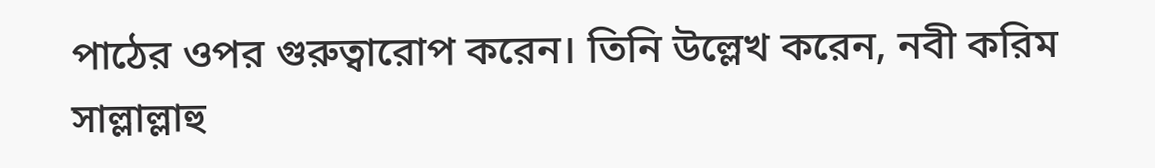পাঠের ওপর গুরুত্বারোপ করেন। তিনি উল্লেখ করেন, নবী করিম সাল্লাল্লাহু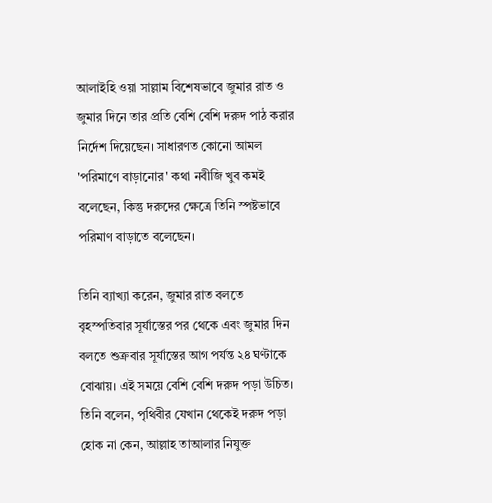আলাইহি ওয়া সাল্লাম বিশেষভাবে জুমার রাত ও জুমার দিনে তার প্রতি বেশি বেশি দরুদ পাঠ করার নির্দেশ দিয়েছেন। সাধারণত কোনো আমল 'পরিমাণে বাড়ানোর' কথা নবীজি খুব কমই বলেছেন, কিন্তু দরুদের ক্ষেত্রে তিনি স্পষ্টভাবে পরিমাণ বাড়াতে বলেছেন।

তিনি ব্যাখ্যা করেন, জুমার রাত বলতে বৃহস্পতিবার সূর্যাস্তের পর থেকে এবং জুমার দিন বলতে শুক্রবার সূর্যাস্তের আগ পর্যন্ত ২৪ ঘণ্টাকে বোঝায়। এই সময়ে বেশি বেশি দরুদ পড়া উচিত। তিনি বলেন, পৃথিবীর যেখান থেকেই দরুদ পড়া হোক না কেন, আল্লাহ তাআলার নিযুক্ত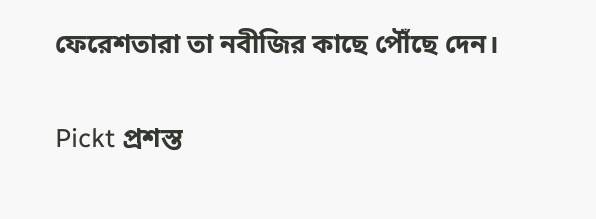ফেরেশতারা তা নবীজির কাছে পৌঁছে দেন।

Pickt প্রশস্ত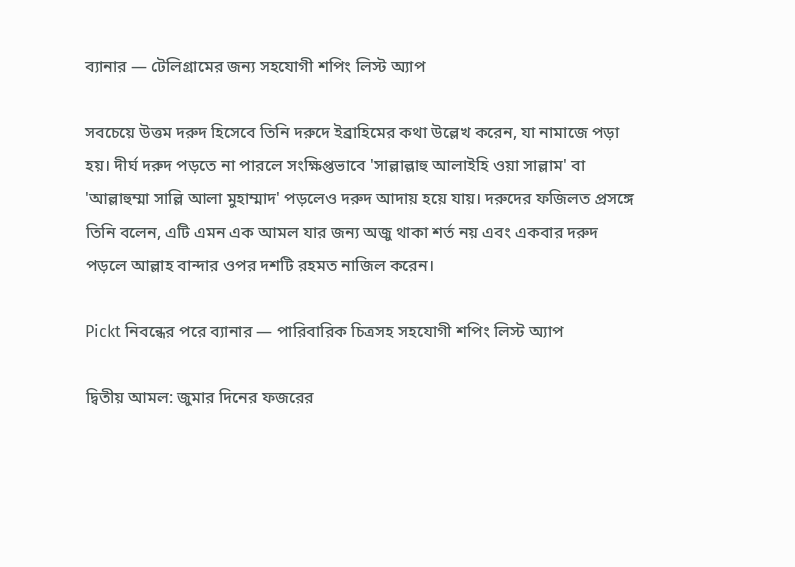ব্যানার — টেলিগ্রামের জন্য সহযোগী শপিং লিস্ট অ্যাপ

সবচেয়ে উত্তম দরুদ হিসেবে তিনি দরুদে ইব্রাহিমের কথা উল্লেখ করেন, যা নামাজে পড়া হয়। দীর্ঘ দরুদ পড়তে না পারলে সংক্ষিপ্তভাবে 'সাল্লাল্লাহু আলাইহি ওয়া সাল্লাম' বা 'আল্লাহুম্মা সাল্লি আলা মুহাম্মাদ' পড়লেও দরুদ আদায় হয়ে যায়। দরুদের ফজিলত প্রসঙ্গে তিনি বলেন, এটি এমন এক আমল যার জন্য অজু থাকা শর্ত নয় এবং একবার দরুদ পড়লে আল্লাহ বান্দার ওপর দশটি রহমত নাজিল করেন।

Pickt নিবন্ধের পরে ব্যানার — পারিবারিক চিত্রসহ সহযোগী শপিং লিস্ট অ্যাপ

দ্বিতীয় আমল: জুমার দিনের ফজরের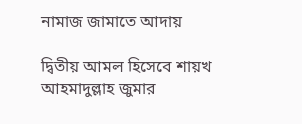নামাজ জামাতে আদায়

দ্বিতীয় আমল হিসেবে শায়খ আহমাদুল্লাহ জুমার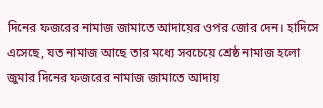দিনের ফজরের নামাজ জামাতে আদায়ের ওপর জোর দেন। হাদিসে এসেছে, যত নামাজ আছে তার মধ্যে সবচেয়ে শ্রেষ্ঠ নামাজ হলো জুমার দিনের ফজরের নামাজ জামাতে আদায়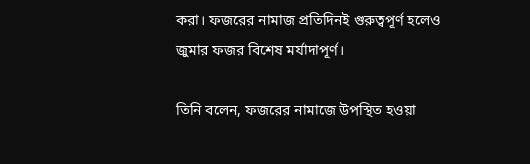করা। ফজরের নামাজ প্রতিদিনই গুরুত্বপূর্ণ হলেও জুমার ফজর বিশেষ মর্যাদাপূর্ণ।

তিনি বলেন, ফজরের নামাজে উপস্থিত হওয়া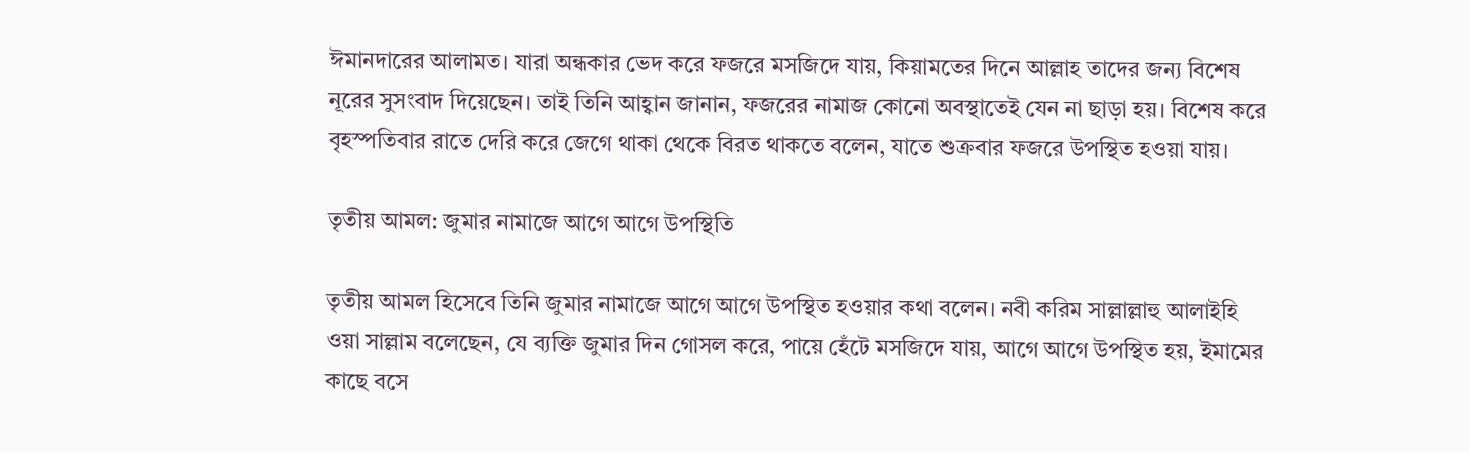ঈমানদারের আলামত। যারা অন্ধকার ভেদ করে ফজরে মসজিদে যায়, কিয়ামতের দিনে আল্লাহ তাদের জন্য বিশেষ নূরের সুসংবাদ দিয়েছেন। তাই তিনি আহ্বান জানান, ফজরের নামাজ কোনো অবস্থাতেই যেন না ছাড়া হয়। বিশেষ করে বৃহস্পতিবার রাতে দেরি করে জেগে থাকা থেকে বিরত থাকতে বলেন, যাতে শুক্রবার ফজরে উপস্থিত হওয়া যায়।

তৃতীয় আমল: জুমার নামাজে আগে আগে উপস্থিতি

তৃতীয় আমল হিসেবে তিনি জুমার নামাজে আগে আগে উপস্থিত হওয়ার কথা বলেন। নবী করিম সাল্লাল্লাহু আলাইহি ওয়া সাল্লাম বলেছেন, যে ব্যক্তি জুমার দিন গোসল করে, পায়ে হেঁটে মসজিদে যায়, আগে আগে উপস্থিত হয়, ইমামের কাছে বসে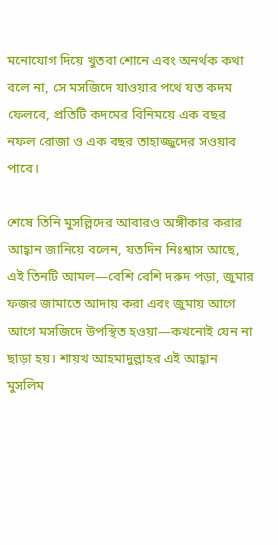মনোযোগ দিয়ে খুতবা শোনে এবং অনর্থক কথা বলে না, সে মসজিদে যাওয়ার পথে যত কদম ফেলবে, প্রতিটি কদমের বিনিময়ে এক বছর নফল রোজা ও এক বছর তাহাজ্জুদের সওয়াব পাবে।

শেষে তিনি মুসল্লিদের আবারও অঙ্গীকার করার আহ্বান জানিয়ে বলেন, যতদিন নিঃশ্বাস আছে, এই তিনটি আমল—বেশি বেশি দরুদ পড়া, জুমার ফজর জামাতে আদায় করা এবং জুমায় আগে আগে মসজিদে উপস্থিত হওয়া—কখনোই যেন না ছাড়া হয়। শায়খ আহমাদুল্লাহর এই আহ্বান মুসলিম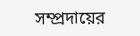সম্প্রদায়ের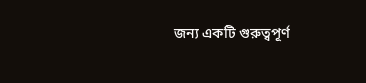জন্য একটি গুরুত্বপূর্ণ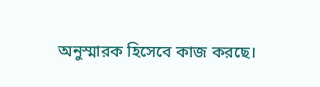অনুস্মারক হিসেবে কাজ করছে।